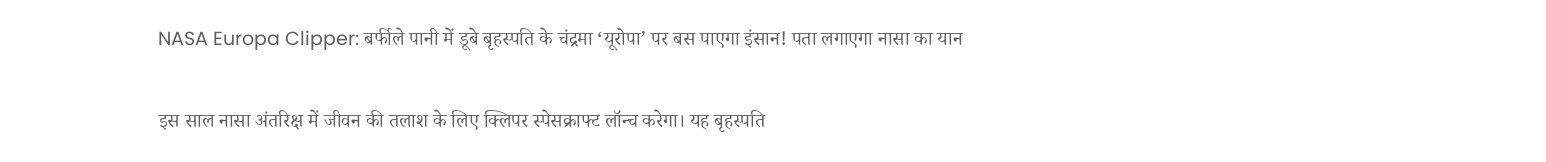NASA Europa Clipper: बर्फीले पानी में डूबे बृहस्पति के चंद्रमा ‘यूरोपा’ पर बस पाएगा इंसान! पता लगाएगा नासा का यान

इस साल नासा अंतरिक्ष में जीवन की तलाश के लिए क्लिपर स्पेसक्राफ्ट लॉन्च करेगा। यह बृहस्पति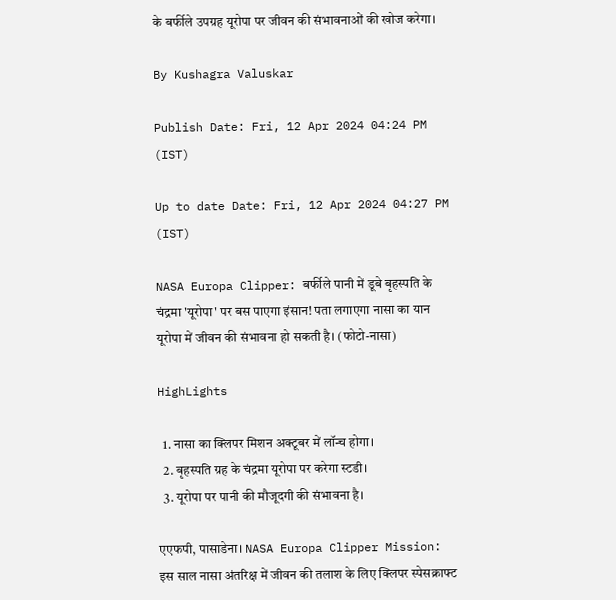के बर्फीले उपग्रह यूरोपा पर जीवन की संभावनाओं की खोज करेगा।

By Kushagra Valuskar

Publish Date: Fri, 12 Apr 2024 04:24 PM (IST)

Up to date Date: Fri, 12 Apr 2024 04:27 PM (IST)

NASA Europa Clipper: बर्फीले पानी में डूबे बृहस्पति के चंद्रमा 'यूरोपा' पर बस पाएगा इंसान! पता लगाएगा नासा का यान
यूरोपा में जीवन की संभावना हो सकती है। (फोटो-नासा)

HighLights

  1. नासा का क्लिपर मिशन अक्टूबर में लॉन्च होगा।
  2. बृहस्पति ग्रह के चंद्रमा यूरोपा पर करेगा स्टडी।
  3. यूरोपा पर पानी की मौजूदगी की संभावना है।

एएफपी, पासाडेना। NASA Europa Clipper Mission: इस साल नासा अंतरिक्ष में जीवन की तलाश के लिए क्लिपर स्पेसक्राफ्ट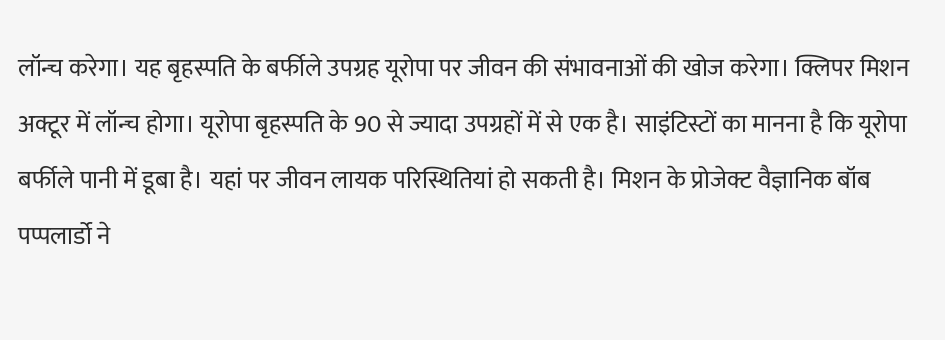लॉन्च करेगा। यह बृहस्पति के बर्फीले उपग्रह यूरोपा पर जीवन की संभावनाओं की खोज करेगा। क्लिपर मिशन अक्टूर में लॉन्च होगा। यूरोपा बृहस्पति के 90 से ज्यादा उपग्रहों में से एक है। साइंटिस्टों का मानना है कि यूरोपा बर्फीले पानी में डूबा है। यहां पर जीवन लायक परिस्थितियां हो सकती है। मिशन के प्रोजेक्ट वैज्ञानिक बॉब पप्पलार्डो ने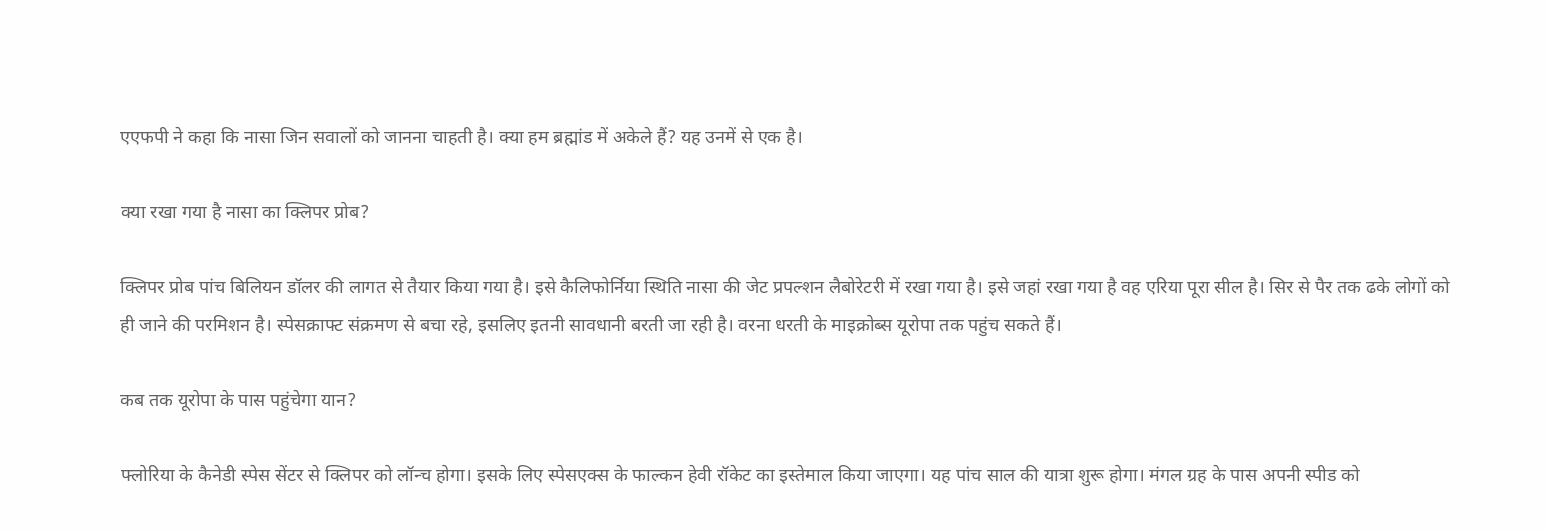एएफपी ने कहा कि नासा जिन सवालों को जानना चाहती है। क्या हम ब्रह्मांड में अकेले हैं? यह उनमें से एक है।

क्या रखा गया है नासा का क्लिपर प्रोब?

क्लिपर प्रोब पांच बिलियन डॉलर की लागत से तैयार किया गया है। इसे कैलिफोर्निया स्थिति नासा की जेट प्रपल्शन लैबोरेटरी में रखा गया है। इसे जहां रखा गया है वह एरिया पूरा सील है। सिर से पैर तक ढके लोगों को ही जाने की परमिशन है। स्पेसक्राफ्ट संक्रमण से बचा रहे, इसलिए इतनी सावधानी बरती जा रही है। वरना धरती के माइक्रोब्स यूरोपा तक पहुंच सकते हैं।

कब तक यूरोपा के पास पहुंचेगा यान?

फ्लोरिया के कैनेडी स्पेस सेंटर से क्लिपर को लॉन्च होगा। इसके लिए स्पेसएक्स के फाल्कन हेवी रॉकेट का इस्तेमाल किया जाएगा। यह पांच साल की यात्रा शुरू होगा। मंगल ग्रह के पास अपनी स्पीड को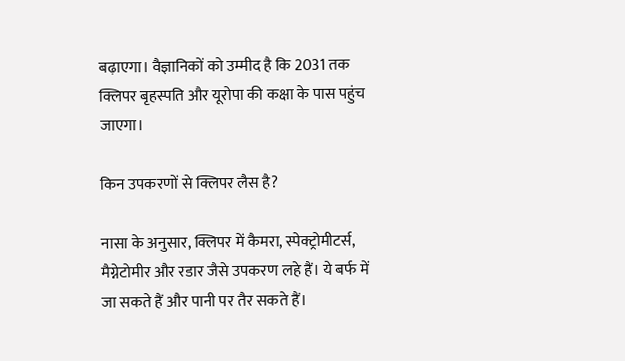बढ़ाएगा। वैज्ञानिकों को उम्मीद है कि 2031 तक क्लिपर बृहस्पति और यूरोपा की कक्षा के पास पहुंच जाएगा।

किन उपकरणों से क्लिपर लैस है?

नासा के अनुसार, क्लिपर में कैमरा, स्पेक्ट्रोमीटर्स, मैग्नेटोमीर और रडार जैसे उपकरण लहे हैं। ये बर्फ में जा सकते हैं और पानी पर तैर सकते हैं।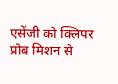एसेंजी को क्लिपर प्रोब मिशन से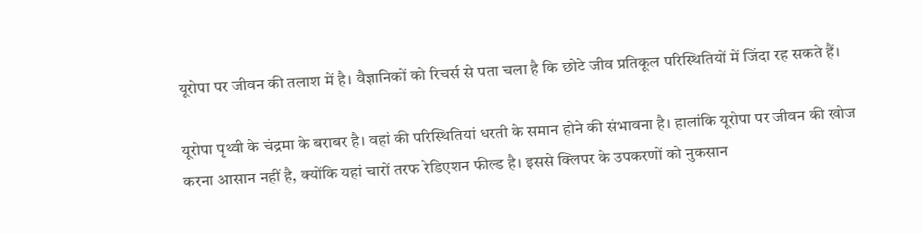यूरोपा पर जीवन की तलाश में है। वैज्ञानिकों को रिचर्स से पता चला है कि छोटे जीव प्रतिकूल परिस्थितियों में जिंदा रह सकते हैं।

यूरोपा पृथ्वी के चंद्रमा के बराबर है। वहां की परिस्थितियां धरती के समान होने की संभावना है। हालांकि यूरोपा पर जीवन की खोज करना आसान नहीं है, क्योंकि यहां चारों तरफ रेडिएशन फील्ड है। इससे क्लिपर के उपकरणों को नुकसान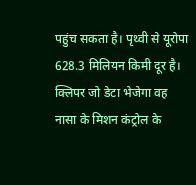पहुंच सकता है। पृथ्वी से यूरोपा 628.3 मिलियन किमी दूर है। क्लिपर जो डेटा भेजेगा वह नासा के मिशन कंट्रोल के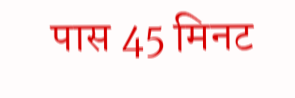पास 45 मिनट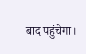बाद पहुंचेगा।